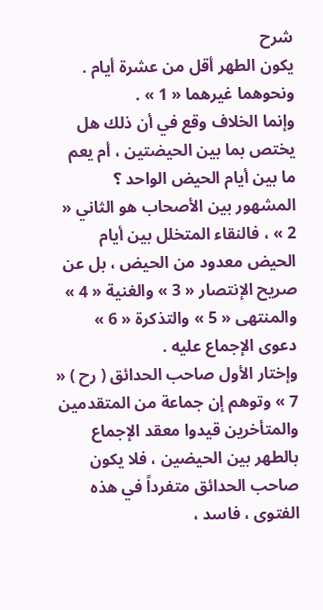شرح
يكون الطهر أقل من عشرة أيام . ونحوهما غيرهما « 1 » .
وإنما الخلاف وقع في أن ذلك هل يختص بما بين الحيضتين ، أم يعم ما بين أيام الحيض الواحد ؟
المشهور بين الأصحاب هو الثاني « 2 » ، فالنقاء المتخلل بين أيام الحيض معدود من الحيض ، بل عن صريح الإنتصار « 3 » والغنية « 4 » والمنتهى « 5 » والتذكرة « 6 » دعوى الإجماع عليه .
وإختار الأول صاحب الحدائق ( رح ) « 7 » وتوهم إن جماعة من المتقدمين والمتأخرين قيدوا معقد الإجماع بالطهر بين الحيضين ، فلا يكون صاحب الحدائق متفرداً في هذه الفتوى ، فاسد ،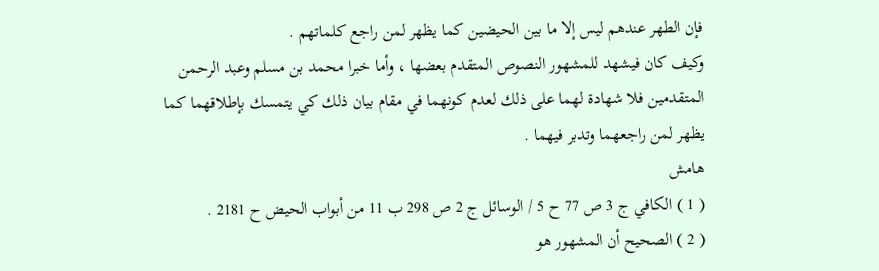فإن الطهر عندهم ليس إلا ما بين الحيضين كما يظهر لمن راجع كلماتهم .
وكيف كان فيشهد للمشهور النصوص المتقدم بعضها ، وأما خبرا محمد بن مسلم وعبد الرحمن المتقدمين فلا شهادة لهما على ذلك لعدم كونهما في مقام بيان ذلك كي يتمسك بإطلاقهما كما يظهر لمن راجعهما وتدبر فيهما .
هامش
( 1 ) الكافي ج 3 ص 77 ح 5 / الوسائل ج 2 ص 298 ب 11 من أبواب الحيض ح 2181 .
( 2 ) الصحيح أن المشهور هو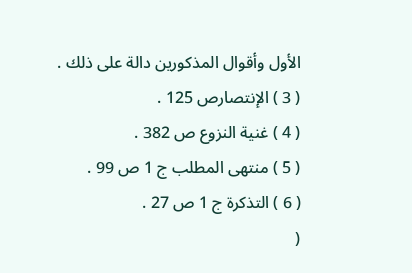الأول وأقوال المذكورين دالة على ذلك .
( 3 ) الإنتصارص 125 .
( 4 ) غنية النزوع ص 382 .
( 5 ) منتهى المطلب ج 1 ص 99 .
( 6 ) التذكرة ج 1 ص 27 .
(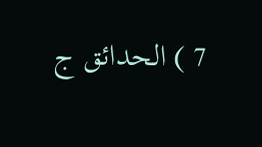7 ) الحدائق ج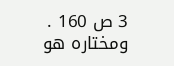3 ص 160 . ومختاره هو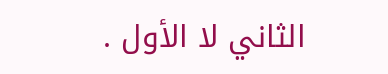الثاني لا الأول .